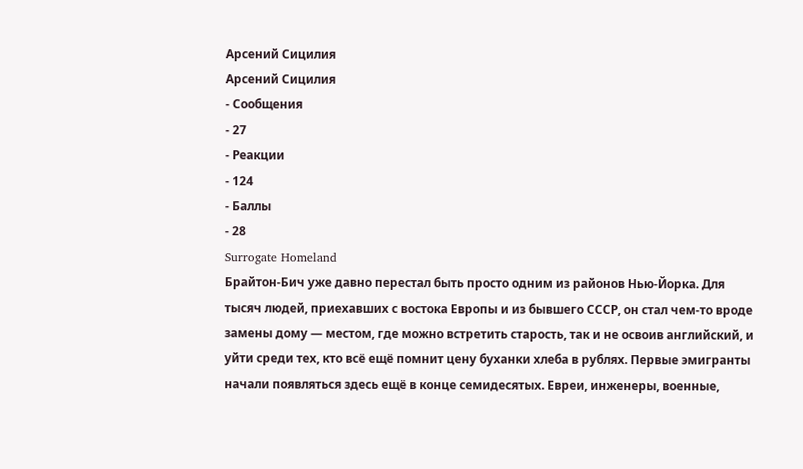Арсений Сицилия
Арсений Сицилия
- Сообщения
- 27
- Реакции
- 124
- Баллы
- 28
Surrogate Homeland
Брайтон-Бич уже давно перестал быть просто одним из районов Нью-Йорка. Для тысяч людей, приехавших с востока Европы и из бывшего СССР, он стал чем-то вроде замены дому — местом, где можно встретить старость, так и не освоив английский, и уйти среди тех, кто всё ещё помнит цену буханки хлеба в рублях. Первые эмигранты начали появляться здесь ещё в конце семидесятых. Евреи, инженеры, военные,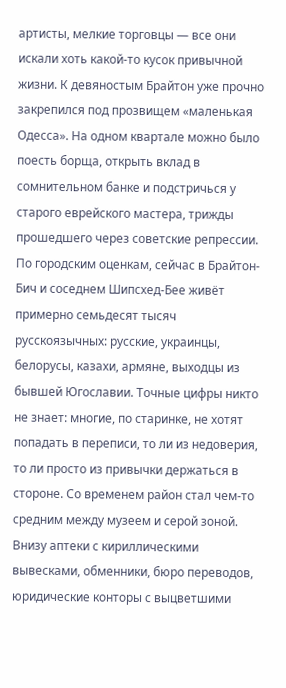артисты, мелкие торговцы — все они искали хоть какой-то кусок привычной жизни. К девяностым Брайтон уже прочно закрепился под прозвищем «маленькая Одесса». На одном квартале можно было поесть борща, открыть вклад в сомнительном банке и подстричься у старого еврейского мастера, трижды прошедшего через советские репрессии.
По городским оценкам, сейчас в Брайтон-Бич и соседнем Шипсхед-Бее живёт примерно семьдесят тысяч русскоязычных: русские, украинцы, белорусы, казахи, армяне, выходцы из бывшей Югославии. Точные цифры никто не знает: многие, по старинке, не хотят попадать в переписи, то ли из недоверия, то ли просто из привычки держаться в стороне. Со временем район стал чем-то средним между музеем и серой зоной. Внизу аптеки с кириллическими вывесками, обменники, бюро переводов, юридические конторы с выцветшими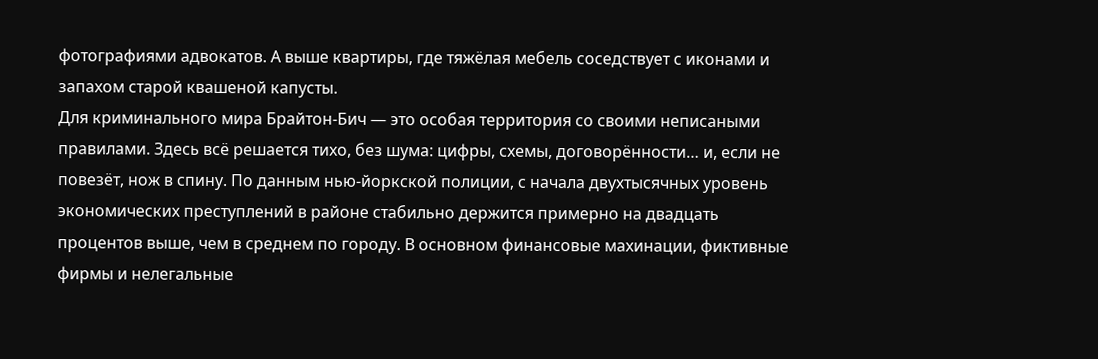фотографиями адвокатов. А выше квартиры, где тяжёлая мебель соседствует с иконами и запахом старой квашеной капусты.
Для криминального мира Брайтон-Бич — это особая территория со своими неписаными правилами. Здесь всё решается тихо, без шума: цифры, схемы, договорённости… и, если не повезёт, нож в спину. По данным нью-йоркской полиции, с начала двухтысячных уровень экономических преступлений в районе стабильно держится примерно на двадцать процентов выше, чем в среднем по городу. В основном финансовые махинации, фиктивные фирмы и нелегальные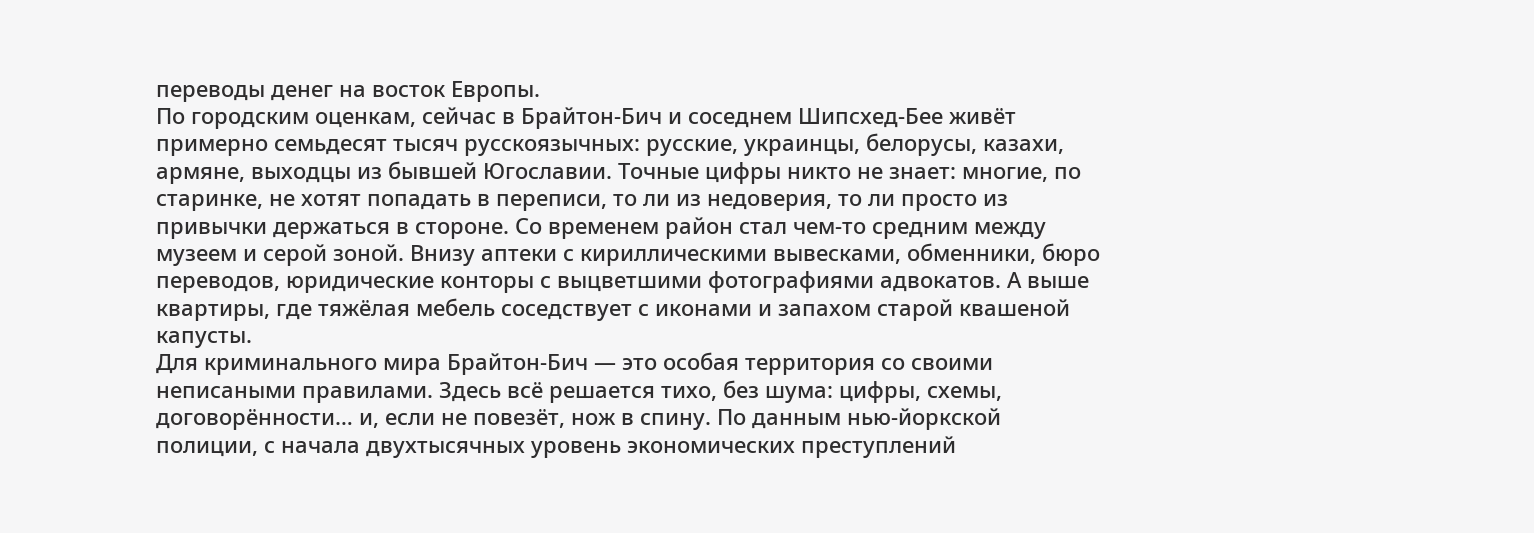переводы денег на восток Европы.
По городским оценкам, сейчас в Брайтон-Бич и соседнем Шипсхед-Бее живёт примерно семьдесят тысяч русскоязычных: русские, украинцы, белорусы, казахи, армяне, выходцы из бывшей Югославии. Точные цифры никто не знает: многие, по старинке, не хотят попадать в переписи, то ли из недоверия, то ли просто из привычки держаться в стороне. Со временем район стал чем-то средним между музеем и серой зоной. Внизу аптеки с кириллическими вывесками, обменники, бюро переводов, юридические конторы с выцветшими фотографиями адвокатов. А выше квартиры, где тяжёлая мебель соседствует с иконами и запахом старой квашеной капусты.
Для криминального мира Брайтон-Бич — это особая территория со своими неписаными правилами. Здесь всё решается тихо, без шума: цифры, схемы, договорённости… и, если не повезёт, нож в спину. По данным нью-йоркской полиции, с начала двухтысячных уровень экономических преступлений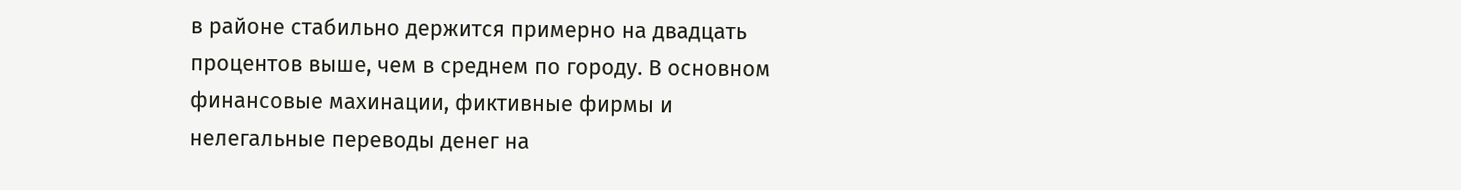в районе стабильно держится примерно на двадцать процентов выше, чем в среднем по городу. В основном финансовые махинации, фиктивные фирмы и нелегальные переводы денег на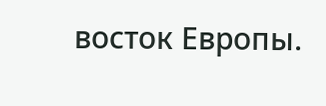восток Европы.